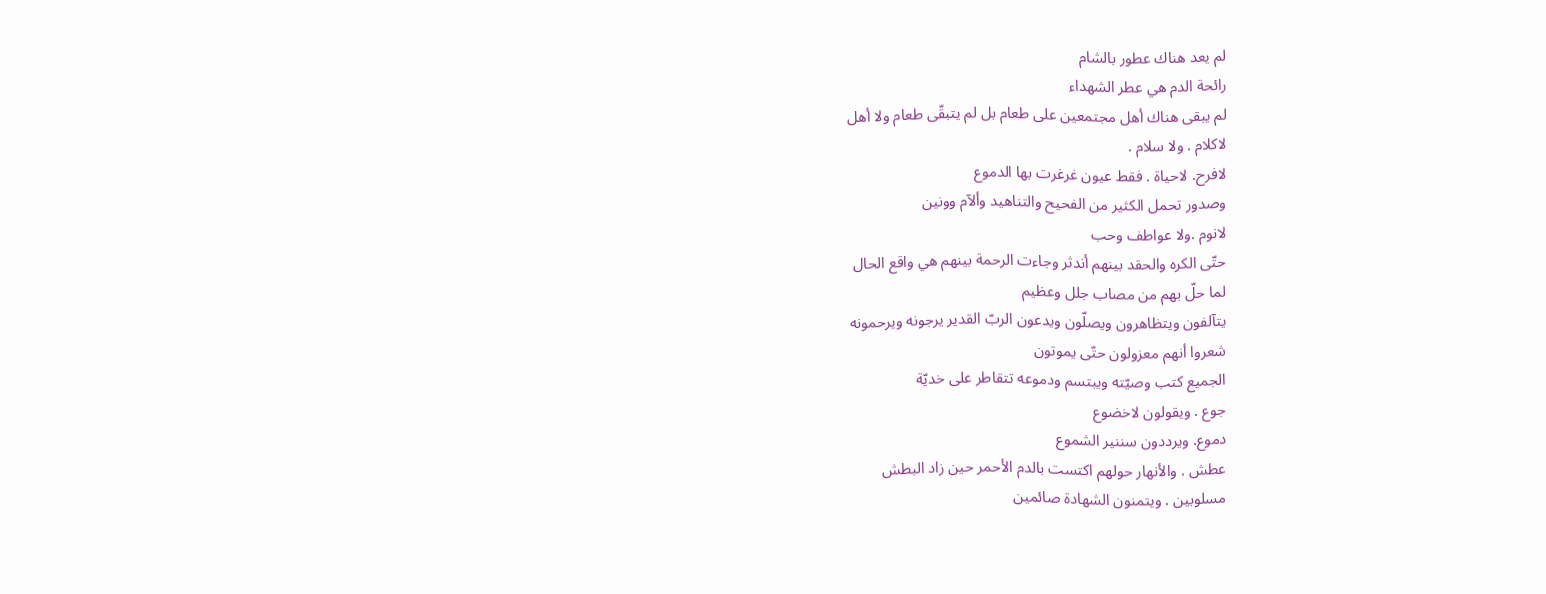لم يعد هناك عطور بالشام
رائحة الدم هي عطر الشهداء
لم يبقى هناك أهل مجتمعين على طعام بل لم يتبقّى طعام ولا أهل
لاكلام . ولا سلام .
لافرح. لاحياة . فقط عيون غرغرت بها الدموع
وصدور تحمل الكثير من الفحيح والتناهيد وألآم وونين
لانوم .ولا عواطف وحب
حتّى الكره والحقد بينهم أندثر وجاءت الرحمة بينهم هي واقع الحال
لما حلّ بهم من مصاب جلل وعظيم
يتآلفون ويتظاهرون ويصلّون ويدعون الربّ القدير يرجونه ويرحمونه
شعروا أنهم معزولون حتّى يموتون
الجميع كتب وصيّته ويبتسم ودموعه تتقاطر على خديّة
جوع . ويقولون لاخضوع
دموع. ويرددون سننير الشموع
عطش . والأنهار حولهم اكتست بالدم الأحمر حين زاد البطش
مسلوبين . ويتمنون الشهادة صائمين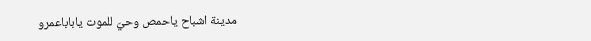مدينة اشباح ياحمص وحيّ للموت ياباباعمرو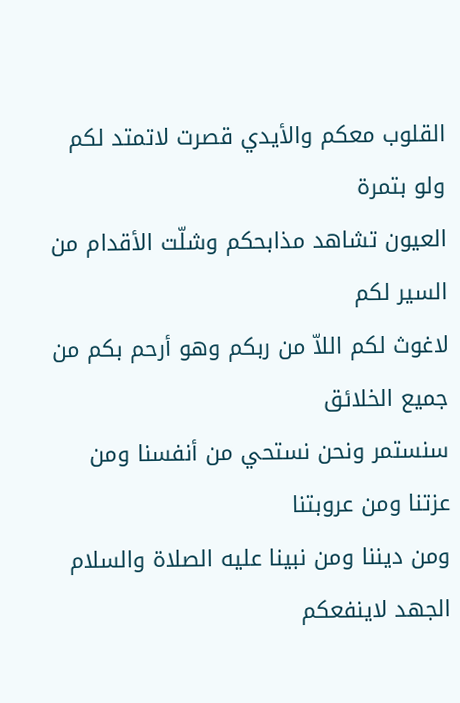القلوب معكم والأيدي قصرت لاتمتد لكم ولو بتمرة
العيون تشاهد مذابحكم وشلّت الأقدام من السير لكم
لاغوث لكم اللاّ من ربكم وهو أرحم بكم من جميع الخلائق
سنستمر ونحن نستحي من أنفسنا ومن عزتنا ومن عروبتنا
ومن ديننا ومن نبينا عليه الصلاة والسلام
الجهد لاينفعكم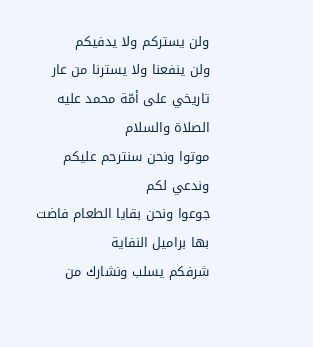ولن يستركم ولا يدفيكم
ولن ينفعنا ولا يسترنا من عار تاريخي على أمّة محمد عليه الصلاة والسلام
موتوا ونحن سنترحم عليكم وندعي لكم
جوعوا ونحن بقايا الطعام فاضت بها براميل النفاية
شرفكم يسلب ونشارك من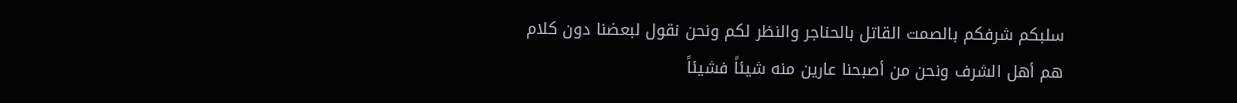سلبكم شرفكم بالصمت القاتل بالحناجر والنظر لكم ونحن نقول لبعضنا دون كلام
هم أهل الشرف ونحن من أصبحنا عارين منه شيئاً فشيئاً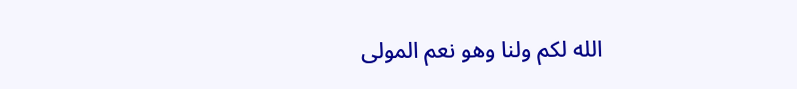الله لكم ولنا وهو نعم المولى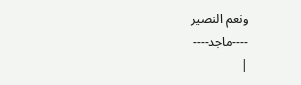ونعم النصير
----ماجد----
|